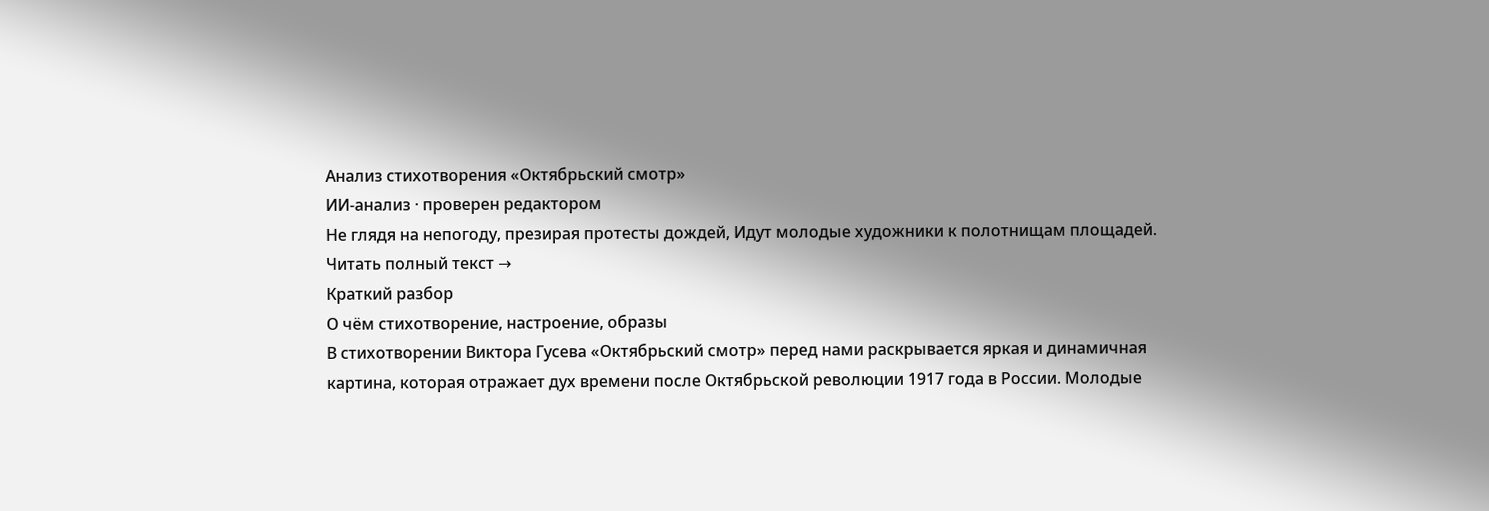Анализ стихотворения «Октябрьский смотр»
ИИ-анализ · проверен редактором
Не глядя на непогоду, презирая протесты дождей, Идут молодые художники к полотнищам площадей.
Читать полный текст →
Краткий разбор
О чём стихотворение, настроение, образы
В стихотворении Виктора Гусева «Октябрьский смотр» перед нами раскрывается яркая и динамичная картина, которая отражает дух времени после Октябрьской революции 1917 года в России. Молодые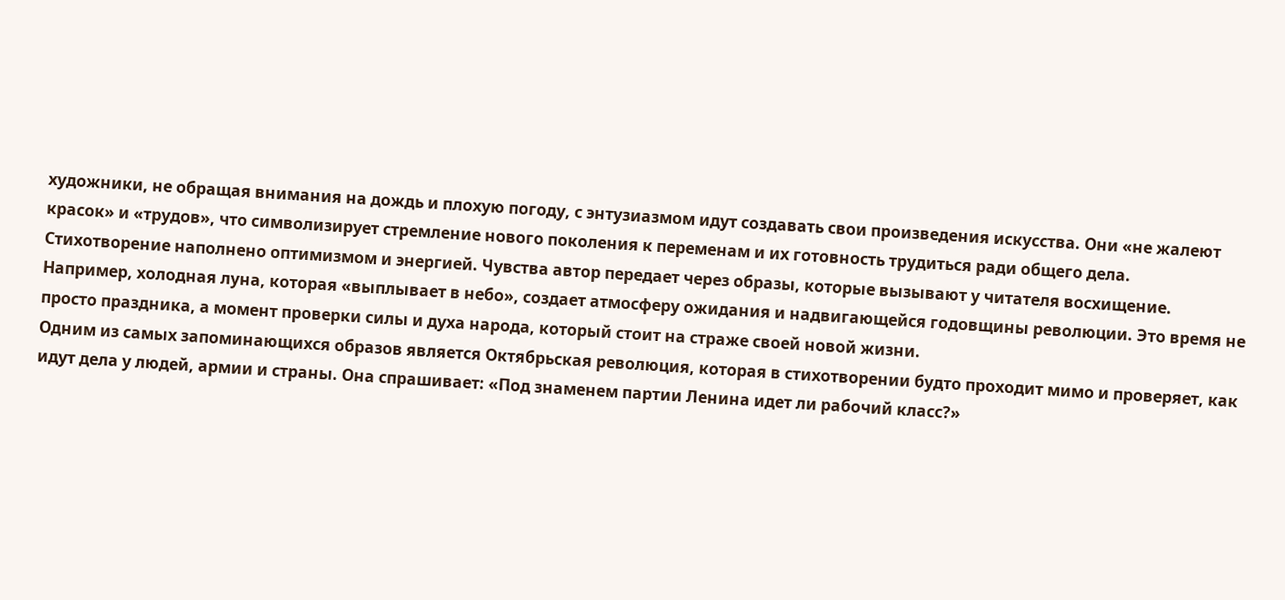художники, не обращая внимания на дождь и плохую погоду, с энтузиазмом идут создавать свои произведения искусства. Они «не жалеют красок» и «трудов», что символизирует стремление нового поколения к переменам и их готовность трудиться ради общего дела.
Стихотворение наполнено оптимизмом и энергией. Чувства автор передает через образы, которые вызывают у читателя восхищение. Например, холодная луна, которая «выплывает в небо», создает атмосферу ожидания и надвигающейся годовщины революции. Это время не просто праздника, а момент проверки силы и духа народа, который стоит на страже своей новой жизни.
Одним из самых запоминающихся образов является Октябрьская революция, которая в стихотворении будто проходит мимо и проверяет, как идут дела у людей, армии и страны. Она спрашивает: «Под знаменем партии Ленина идет ли рабочий класс?»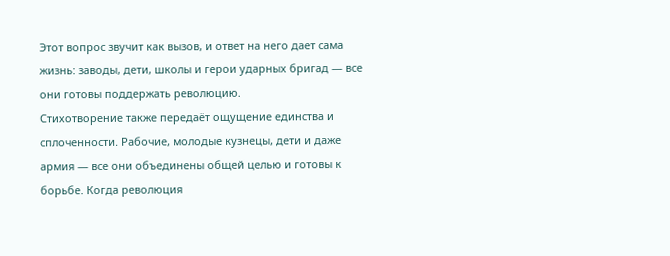Этот вопрос звучит как вызов, и ответ на него дает сама жизнь: заводы, дети, школы и герои ударных бригад — все они готовы поддержать революцию.
Стихотворение также передаёт ощущение единства и сплоченности. Рабочие, молодые кузнецы, дети и даже армия — все они объединены общей целью и готовы к борьбе. Когда революция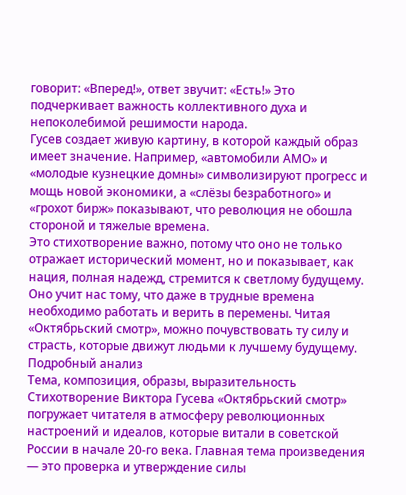говорит: «Вперед!», ответ звучит: «Есть!» Это подчеркивает важность коллективного духа и непоколебимой решимости народа.
Гусев создает живую картину, в которой каждый образ имеет значение. Например, «автомобили АМО» и «молодые кузнецкие домны» символизируют прогресс и мощь новой экономики, а «слёзы безработного» и «грохот бирж» показывают, что революция не обошла стороной и тяжелые времена.
Это стихотворение важно, потому что оно не только отражает исторический момент, но и показывает, как нация, полная надежд, стремится к светлому будущему. Оно учит нас тому, что даже в трудные времена необходимо работать и верить в перемены. Читая «Октябрьский смотр», можно почувствовать ту силу и страсть, которые движут людьми к лучшему будущему.
Подробный анализ
Тема, композиция, образы, выразительность
Стихотворение Виктора Гусева «Октябрьский смотр» погружает читателя в атмосферу революционных настроений и идеалов, которые витали в советской России в начале 20-го века. Главная тема произведения — это проверка и утверждение силы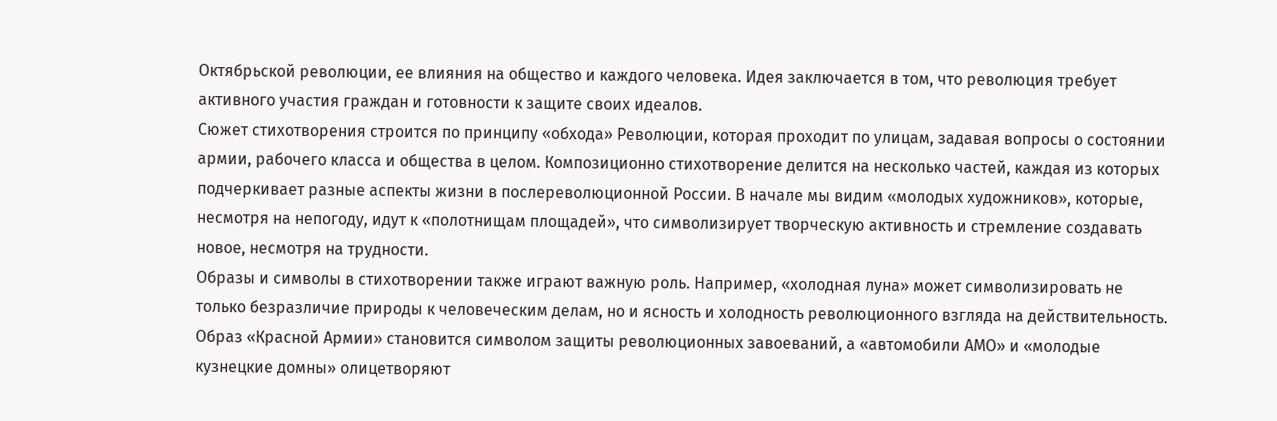Октябрьской революции, ее влияния на общество и каждого человека. Идея заключается в том, что революция требует активного участия граждан и готовности к защите своих идеалов.
Сюжет стихотворения строится по принципу «обхода» Революции, которая проходит по улицам, задавая вопросы о состоянии армии, рабочего класса и общества в целом. Композиционно стихотворение делится на несколько частей, каждая из которых подчеркивает разные аспекты жизни в послереволюционной России. В начале мы видим «молодых художников», которые, несмотря на непогоду, идут к «полотнищам площадей», что символизирует творческую активность и стремление создавать новое, несмотря на трудности.
Образы и символы в стихотворении также играют важную роль. Например, «холодная луна» может символизировать не только безразличие природы к человеческим делам, но и ясность и холодность революционного взгляда на действительность. Образ «Красной Армии» становится символом защиты революционных завоеваний, а «автомобили АМО» и «молодые кузнецкие домны» олицетворяют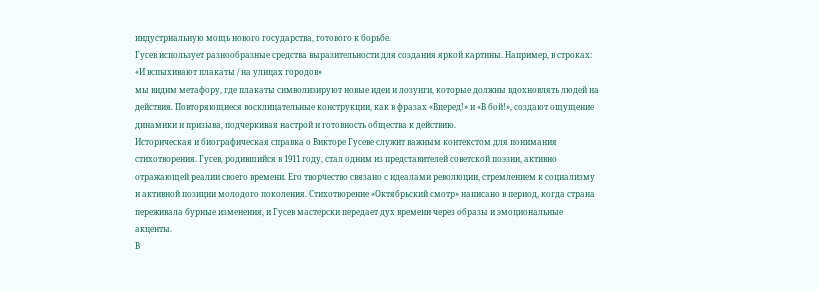индустриальную мощь нового государства, готового к борьбе.
Гусев использует разнообразные средства выразительности для создания яркой картины. Например, в строках:
«И вспыхивают плакаты / на улицах городов»
мы видим метафору, где плакаты символизируют новые идеи и лозунги, которые должны вдохновлять людей на действия. Повторяющиеся восклицательные конструкции, как в фразах «Вперед!» и «В бой!», создают ощущение динамики и призыва, подчеркивая настрой и готовность общества к действию.
Историческая и биографическая справка о Викторе Гусеве служит важным контекстом для понимания стихотворения. Гусев, родившийся в 1911 году, стал одним из представителей советской поэзии, активно отражающей реалии своего времени. Его творчество связано с идеалами революции, стремлением к социализму и активной позиции молодого поколения. Стихотворение «Октябрьский смотр» написано в период, когда страна переживала бурные изменения, и Гусев мастерски передает дух времени через образы и эмоциональные акценты.
В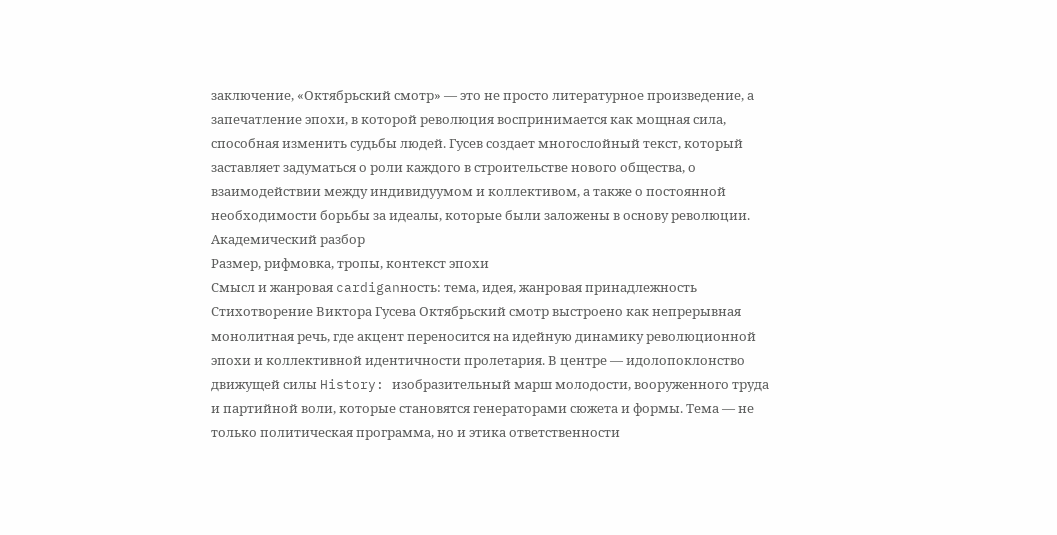заключение, «Октябрьский смотр» — это не просто литературное произведение, а запечатление эпохи, в которой революция воспринимается как мощная сила, способная изменить судьбы людей. Гусев создает многослойный текст, который заставляет задуматься о роли каждого в строительстве нового общества, о взаимодействии между индивидуумом и коллективом, а также о постоянной необходимости борьбы за идеалы, которые были заложены в основу революции.
Академический разбор
Размер, рифмовка, тропы, контекст эпохи
Смысл и жанровая cardiganность: тема, идея, жанровая принадлежность
Стихотворение Виктора Гусева Октябрьский смотр выстроено как непрерывная монолитная речь, где акцент переносится на идейную динамику революционной эпохи и коллективной идентичности пролетария. В центре — идолопоклонство движущей силы History: изобразительный марш молодости, вооруженного труда и партийной воли, которые становятся генераторами сюжета и формы. Тема — не только политическая программа, но и этика ответственности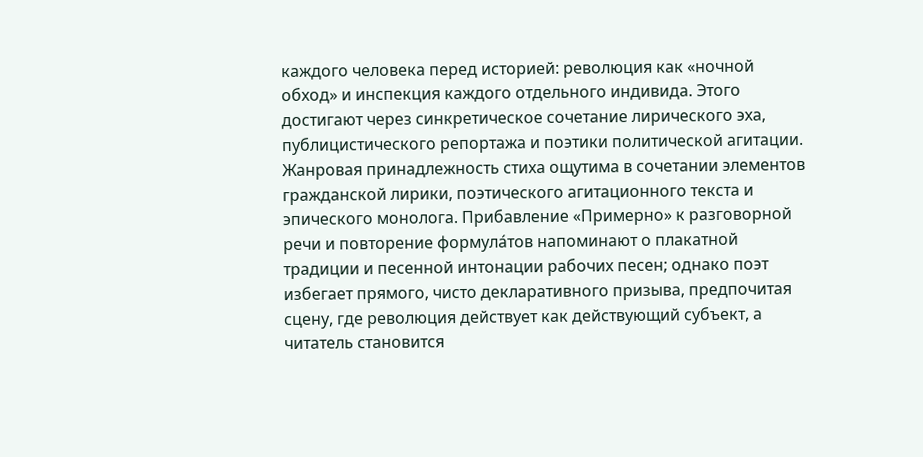каждого человека перед историей: революция как «ночной обход» и инспекция каждого отдельного индивида. Этого достигают через синкретическое сочетание лирического эха, публицистического репортажа и поэтики политической агитации.
Жанровая принадлежность стиха ощутима в сочетании элементов гражданской лирики, поэтического агитационного текста и эпического монолога. Прибавление «Примерно» к разговорной речи и повторение формула́тов напоминают о плакатной традиции и песенной интонации рабочих песен; однако поэт избегает прямого, чисто декларативного призыва, предпочитая сцену, где революция действует как действующий субъект, а читатель становится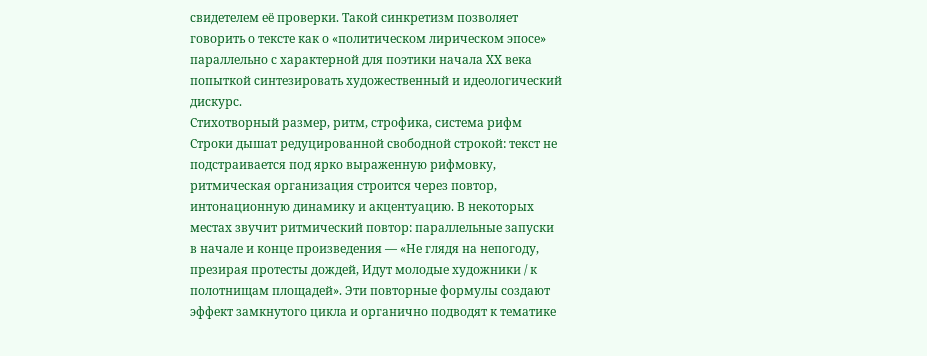свидетелем её проверки. Такой синкретизм позволяет говорить о тексте как о «политическом лирическом эпосе» параллельно с характерной для поэтики начала XX века попыткой синтезировать художественный и идеологический дискурс.
Стихотворный размер, ритм, строфика, система рифм
Строки дышат редуцированной свободной строкой: текст не подстраивается под ярко выраженную рифмовку, ритмическая организация строится через повтор, интонационную динамику и акцентуацию. В некоторых местах звучит ритмический повтор: параллельные запуски в начале и конце произведения — «Не глядя на непогоду, презирая протесты дождей, Идут молодые художники / к полотнищам площадей». Эти повторные формулы создают эффект замкнутого цикла и органично подводят к тематике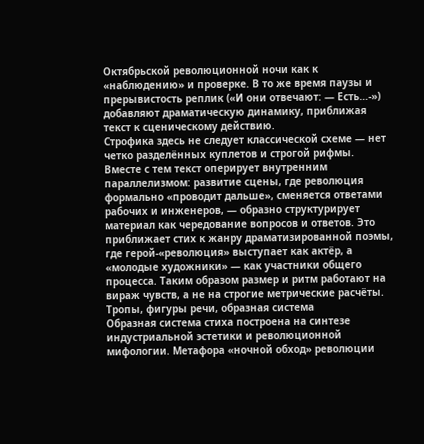Октябрьской революционной ночи как к «наблюдению» и проверке. В то же время паузы и прерывистость реплик («И они отвечают: — Есть…-») добавляют драматическую динамику, приближая текст к сценическому действию.
Строфика здесь не следует классической схеме — нет четко разделённых куплетов и строгой рифмы. Вместе с тем текст оперирует внутренним параллелизмом: развитие сцены, где революция формально «проводит дальше», сменяется ответами рабочих и инженеров, — образно структурирует материал как чередование вопросов и ответов. Это приближает стих к жанру драматизированной поэмы, где герой-«революция» выступает как актёр, а «молодые художники» — как участники общего процесса. Таким образом размер и ритм работают на вираж чувств, а не на строгие метрические расчёты.
Тропы, фигуры речи, образная система
Образная система стиха построена на синтезе индустриальной эстетики и революционной мифологии. Метафора «ночной обход» революции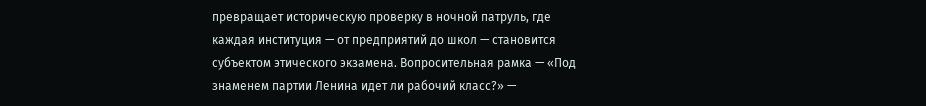превращает историческую проверку в ночной патруль, где каждая институция — от предприятий до школ — становится субъектом этического экзамена. Вопросительная рамка — «Под знаменем партии Ленина идет ли рабочий класс?» —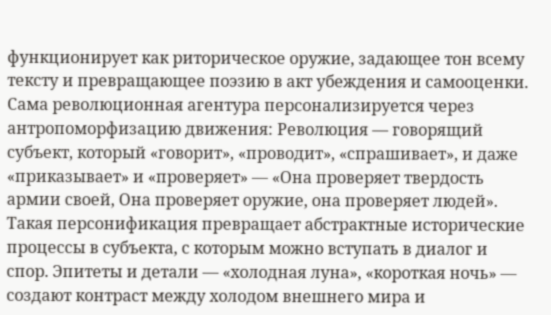функционирует как риторическое оружие, задающее тон всему тексту и превращающее поэзию в акт убеждения и самооценки.
Сама революционная агентура персонализируется через антропоморфизацию движения: Революция — говорящий субъект, который «говорит», «проводит», «спрашивает», и даже «приказывает» и «проверяет» — «Она проверяет твердость армии своей, Она проверяет оружие, она проверяет людей». Такая персонификация превращает абстрактные исторические процессы в субъекта, с которым можно вступать в диалог и спор. Эпитеты и детали — «холодная луна», «короткая ночь» — создают контраст между холодом внешнего мира и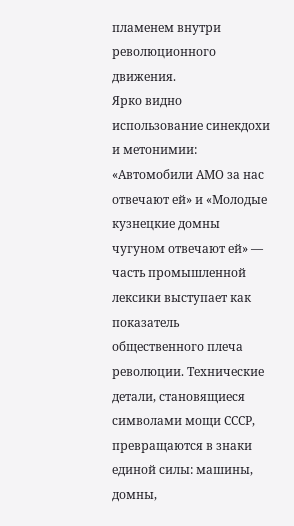пламенем внутри революционного движения.
Ярко видно использование синекдохи и метонимии: «Автомобили АМО за нас отвечают ей» и «Молодые кузнецкие домны чугуном отвечают ей» — часть промышленной лексики выступает как показатель общественного плеча революции. Технические детали, становящиеся символами мощи СССР, превращаются в знаки единой силы: машины, домны,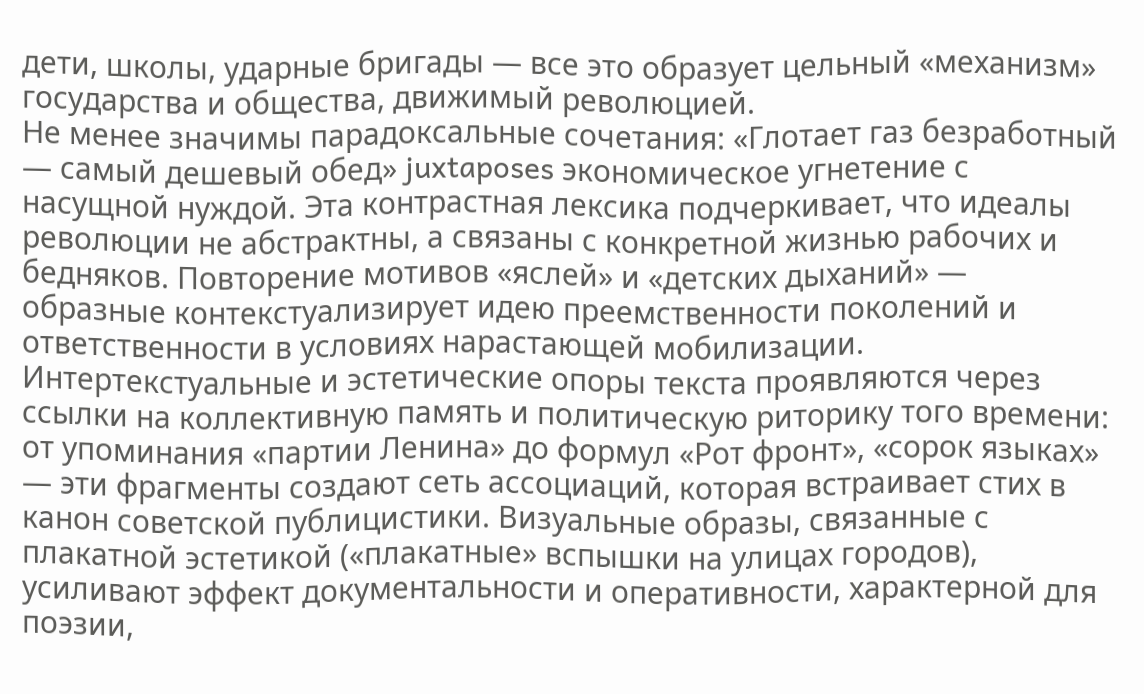дети, школы, ударные бригады — все это образует цельный «механизм» государства и общества, движимый революцией.
Не менее значимы парадоксальные сочетания: «Глотает газ безработный — самый дешевый обед» juxtaposes экономическое угнетение с насущной нуждой. Эта контрастная лексика подчеркивает, что идеалы революции не абстрактны, а связаны с конкретной жизнью рабочих и бедняков. Повторение мотивов «яслей» и «детских дыханий» — образные контекстуализирует идею преемственности поколений и ответственности в условиях нарастающей мобилизации.
Интертекстуальные и эстетические опоры текста проявляются через ссылки на коллективную память и политическую риторику того времени: от упоминания «партии Ленина» до формул «Рот фронт», «сорок языках» — эти фрагменты создают сеть ассоциаций, которая встраивает стих в канон советской публицистики. Визуальные образы, связанные с плакатной эстетикой («плакатные» вспышки на улицах городов), усиливают эффект документальности и оперативности, характерной для поэзии,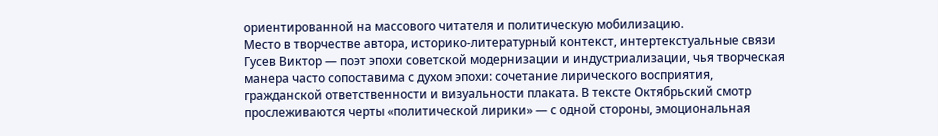ориентированной на массового читателя и политическую мобилизацию.
Место в творчестве автора, историко-литературный контекст, интертекстуальные связи
Гусев Виктор — поэт эпохи советской модернизации и индустриализации, чья творческая манера часто сопоставима с духом эпохи: сочетание лирического восприятия, гражданской ответственности и визуальности плаката. В тексте Октябрьский смотр прослеживаются черты «политической лирики» — с одной стороны, эмоциональная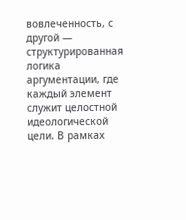вовлеченность, с другой — структурированная логика аргументации, где каждый элемент служит целостной идеологической цели. В рамках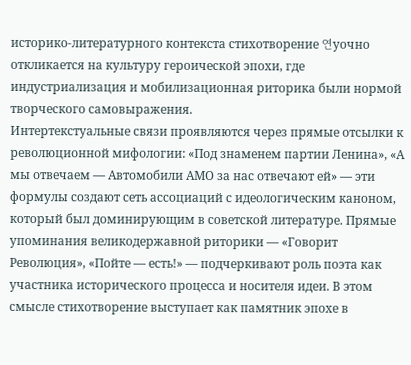историко-литературного контекста стихотворение 연уочно откликается на культуру героической эпохи, где индустриализация и мобилизационная риторика были нормой творческого самовыражения.
Интертекстуальные связи проявляются через прямые отсылки к революционной мифологии: «Под знаменем партии Ленина», «А мы отвечаем — Автомобили АМО за нас отвечают ей» — эти формулы создают сеть ассоциаций с идеологическим каноном, который был доминирующим в советской литературе. Прямые упоминания великодержавной риторики — «Говорит Революция», «Пойте — есть!» — подчеркивают роль поэта как участника исторического процесса и носителя идеи. В этом смысле стихотворение выступает как памятник эпохе в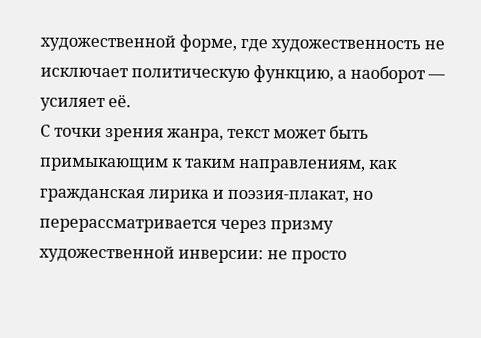художественной форме, где художественность не исключает политическую функцию, а наоборот — усиляет её.
С точки зрения жанра, текст может быть примыкающим к таким направлениям, как гражданская лирика и поэзия-плакат, но перерассматривается через призму художественной инверсии: не просто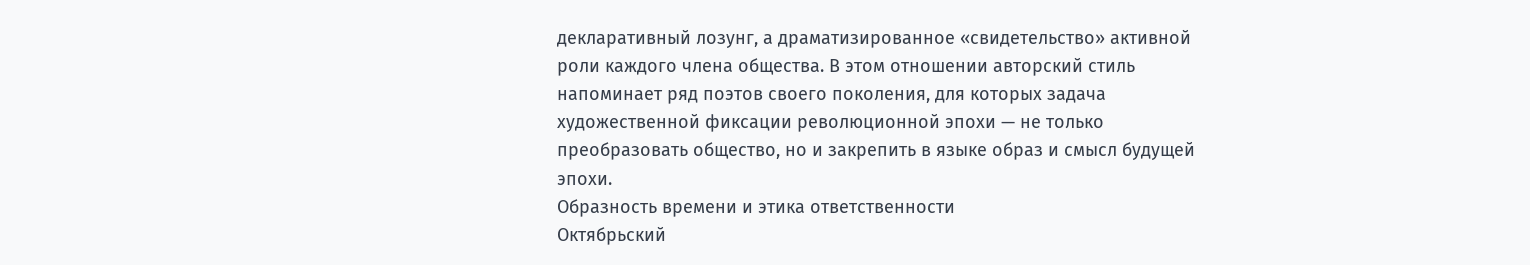декларативный лозунг, а драматизированное «свидетельство» активной роли каждого члена общества. В этом отношении авторский стиль напоминает ряд поэтов своего поколения, для которых задача художественной фиксации революционной эпохи — не только преобразовать общество, но и закрепить в языке образ и смысл будущей эпохи.
Образность времени и этика ответственности
Октябрьский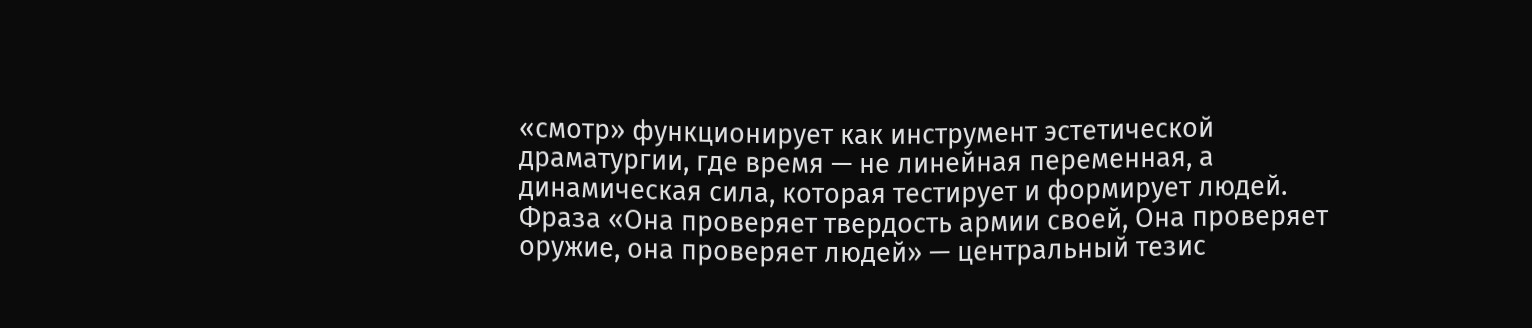«смотр» функционирует как инструмент эстетической драматургии, где время — не линейная переменная, а динамическая сила, которая тестирует и формирует людей. Фраза «Она проверяет твердость армии своей, Она проверяет оружие, она проверяет людей» — центральный тезис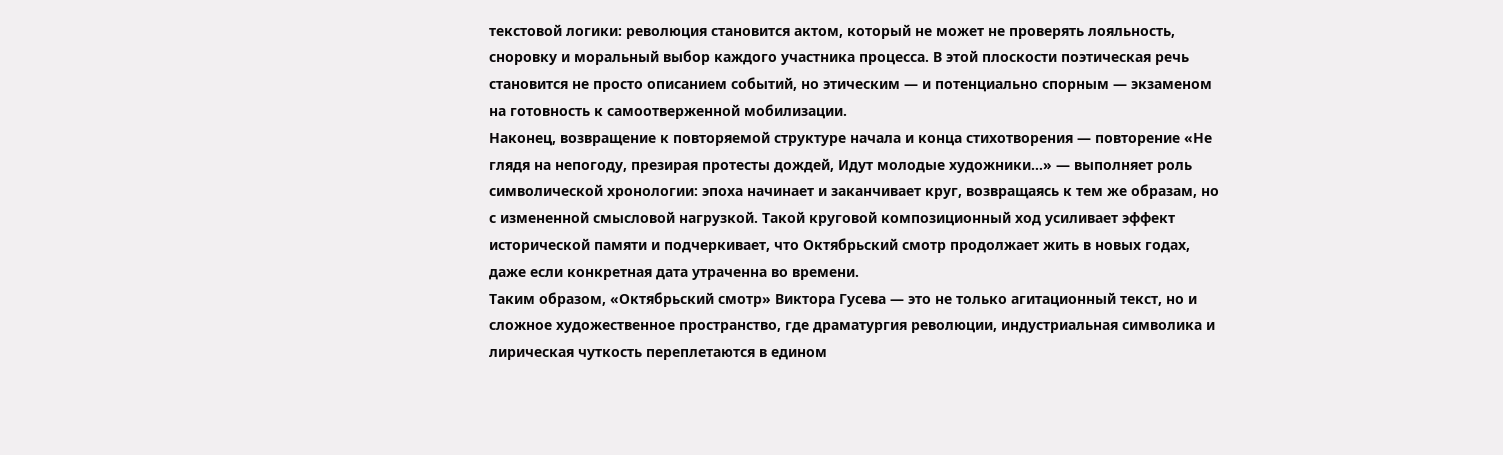текстовой логики: революция становится актом, который не может не проверять лояльность, сноровку и моральный выбор каждого участника процесса. В этой плоскости поэтическая речь становится не просто описанием событий, но этическим — и потенциально спорным — экзаменом на готовность к самоотверженной мобилизации.
Наконец, возвращение к повторяемой структуре начала и конца стихотворения — повторение «Не глядя на непогоду, презирая протесты дождей, Идут молодые художники…» — выполняет роль символической хронологии: эпоха начинает и заканчивает круг, возвращаясь к тем же образам, но с измененной смысловой нагрузкой. Такой круговой композиционный ход усиливает эффект исторической памяти и подчеркивает, что Октябрьский смотр продолжает жить в новых годах, даже если конкретная дата утраченна во времени.
Таким образом, «Октябрьский смотр» Виктора Гусева — это не только агитационный текст, но и сложное художественное пространство, где драматургия революции, индустриальная символика и лирическая чуткость переплетаются в едином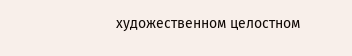художественном целостном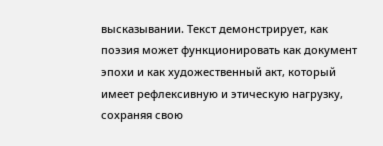высказывании. Текст демонстрирует, как поэзия может функционировать как документ эпохи и как художественный акт, который имеет рефлексивную и этическую нагрузку, сохраняя свою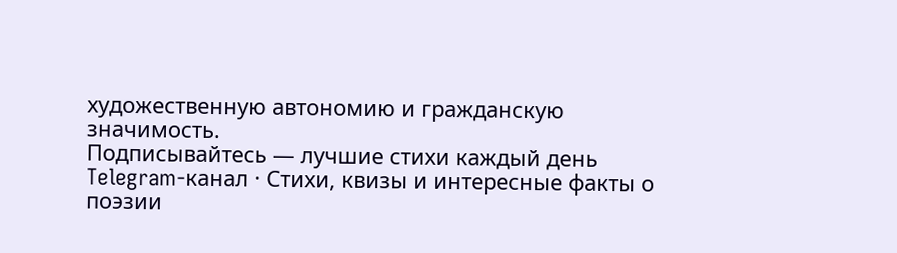художественную автономию и гражданскую значимость.
Подписывайтесь — лучшие стихи каждый день
Telegram-канал · Стихи, квизы и интересные факты о поэзии